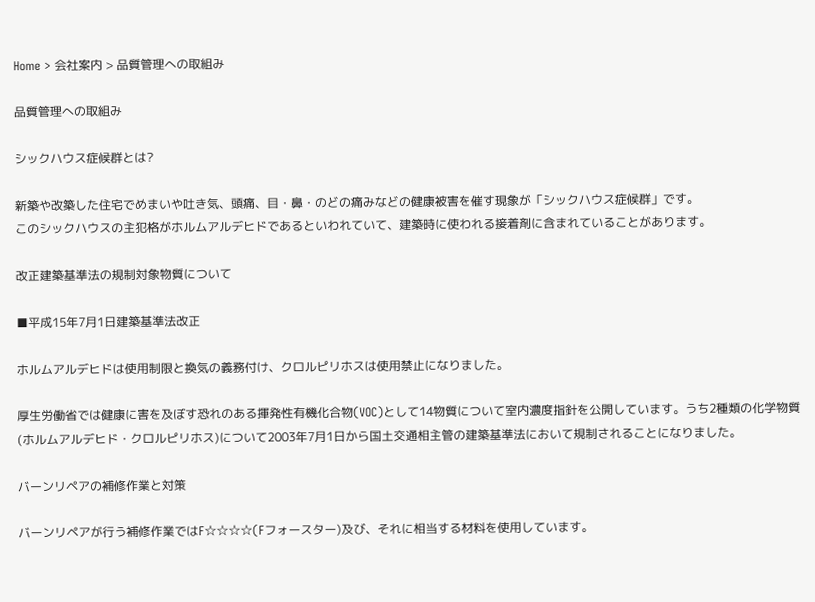Home > 会社案内 > 品質管理への取組み

品質管理への取組み

シックハウス症候群とは?

新築や改築した住宅でめまいや吐き気、頭痛、目・鼻・のどの痛みなどの健康被害を催す現象が「シックハウス症候群」です。
このシックハウスの主犯格がホルムアルデヒドであるといわれていて、建築時に使われる接着剤に含まれていることがあります。

改正建築基準法の規制対象物質について

■平成15年7月1日建築基準法改正

ホルムアルデヒドは使用制限と換気の義務付け、クロルピリホスは使用禁止になりました。

厚生労働省では健康に害を及ぼす恐れのある揮発性有機化合物(VOC)として14物質について室内濃度指針を公開しています。うち2種類の化学物質(ホルムアルデヒド・クロルピリホス)について2003年7月1日から国土交通相主管の建築基準法において規制されることになりました。

バーンリペアの補修作業と対策

バーンリペアが行う補修作業ではF☆☆☆☆(Fフォースター)及び、それに相当する材料を使用しています。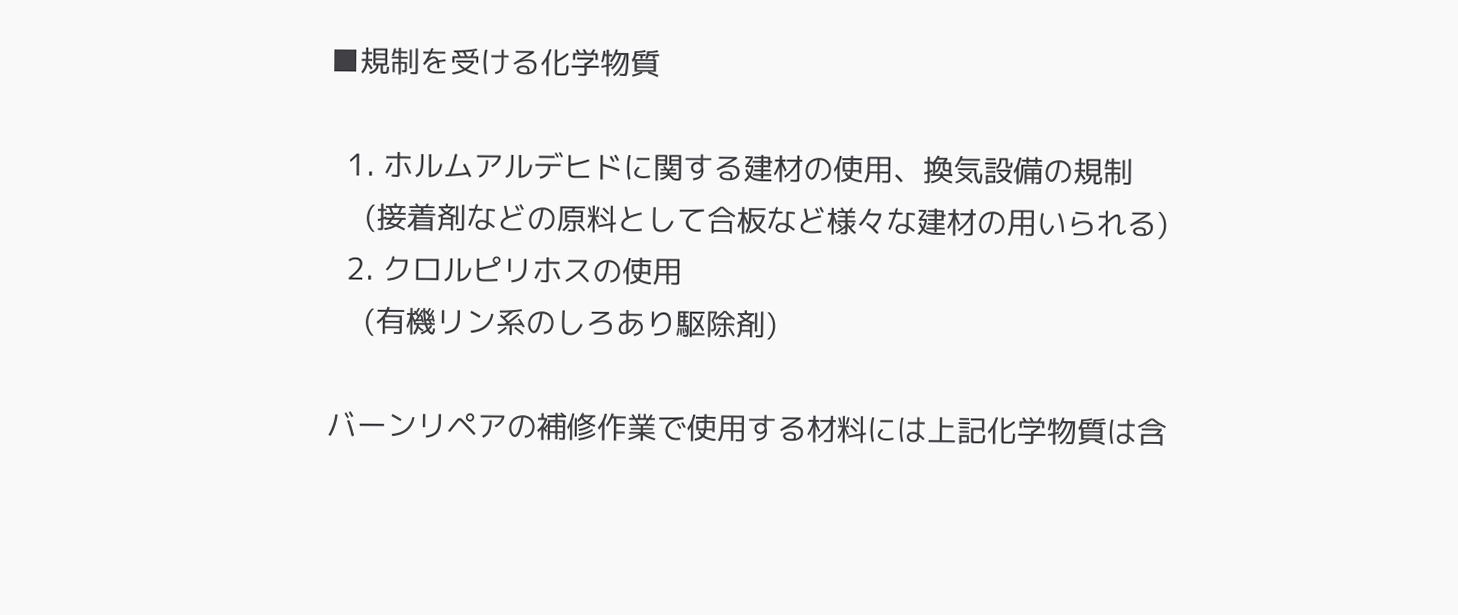■規制を受ける化学物質

  1. ホルムアルデヒドに関する建材の使用、換気設備の規制
    (接着剤などの原料として合板など様々な建材の用いられる)
  2. クロルピリホスの使用
    (有機リン系のしろあり駆除剤)

バーンリペアの補修作業で使用する材料には上記化学物質は含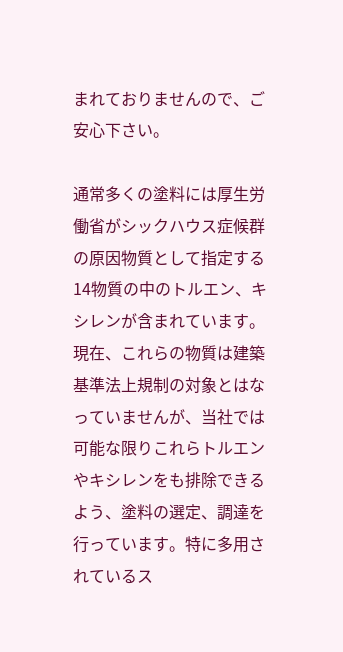まれておりませんので、ご安心下さい。

通常多くの塗料には厚生労働省がシックハウス症候群の原因物質として指定する14物質の中のトルエン、キシレンが含まれています。現在、これらの物質は建築基準法上規制の対象とはなっていませんが、当社では可能な限りこれらトルエンやキシレンをも排除できるよう、塗料の選定、調達を行っています。特に多用されているス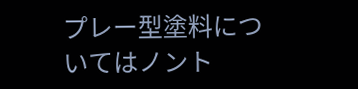プレー型塗料についてはノント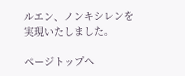ルエン、ノンキシレンを実現いたしました。

ページトップへ